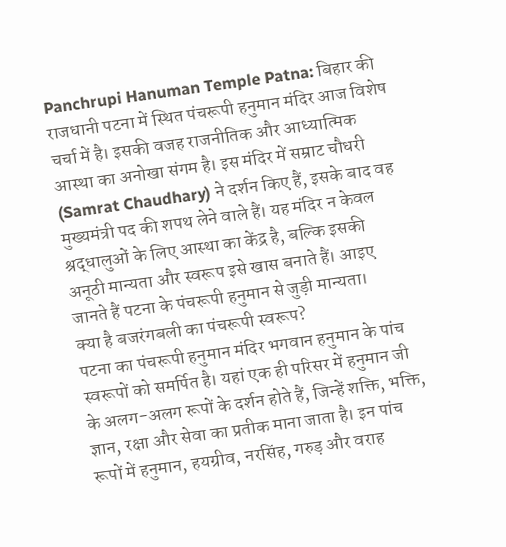Panchrupi Hanuman Temple Patna: बिहार की राजधानी पटना में स्थित पंचरूपी हनुमान मंदिर आज विशेष चर्चा में है। इसकी वजह राजनीतिक और आध्यात्मिक आस्था का अनोखा संगम है। इस मंदिर में सम्राट चौधरी (Samrat Chaudhary) ने दर्शन किए हैं, इसके बाद वह मुख्यमंत्री पद की शपथ लेने वाले हैं। यह मंदिर न केवल श्रद्धालुओं के लिए आस्था का केंद्र है, बल्कि इसकी अनूठी मान्यता और स्वरूप इसे खास बनाते हैं। आइए जानते हैं पटना के पंचरूपी हनुमान से जुड़ी मान्यता।
क्या है बजरंगबली का पंचरूपी स्वरूप?
पटना का पंचरूपी हनुमान मंदिर भगवान हनुमान के पांच स्वरूपों को समर्पित है। यहां एक ही परिसर में हनुमान जी के अलग-अलग रूपों के दर्शन होते हैं, जिन्हें शक्ति, भक्ति, ज्ञान, रक्षा और सेवा का प्रतीक माना जाता है। इन पांच रूपों में हनुमान, हयग्रीव, नरसिंह, गरुड़ और वराह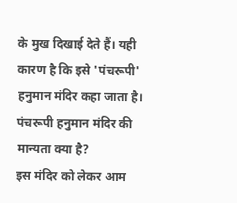के मुख दिखाई देते हैं। यही कारण है कि इसे 'पंचरूपी' हनुमान मंदिर कहा जाता है।
पंचरूपी हनुमान मंदिर की मान्यता क्या है?
इस मंदिर को लेकर आम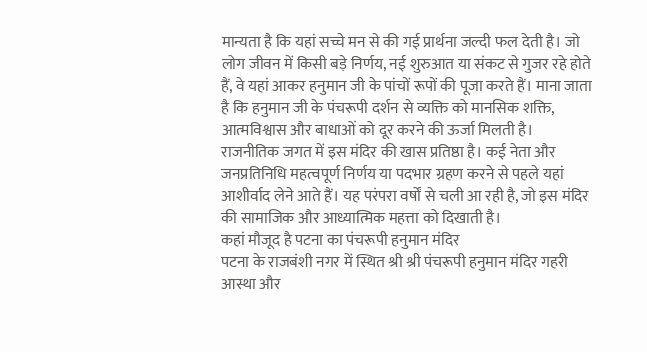मान्यता है कि यहां सच्चे मन से की गई प्रार्थना जल्दी फल देती है। जो लोग जीवन में किसी बड़े निर्णय, नई शुरुआत या संकट से गुजर रहे होते हैं, वे यहां आकर हनुमान जी के पांचों रूपों की पूजा करते हैं। माना जाता है कि हनुमान जी के पंचरूपी दर्शन से व्यक्ति को मानसिक शक्ति, आत्मविश्वास और बाधाओं को दूर करने की ऊर्जा मिलती है।
राजनीतिक जगत में इस मंदिर की खास प्रतिष्ठा है। कई नेता और जनप्रतिनिधि महत्वपूर्ण निर्णय या पदभार ग्रहण करने से पहले यहां आशीर्वाद लेने आते हैं। यह परंपरा वर्षों से चली आ रही है, जो इस मंदिर की सामाजिक और आध्यात्मिक महत्ता को दिखाती है।
कहां मौजूद है पटना का पंचरूपी हनुमान मंदिर
पटना के राजबंशी नगर में स्थित श्री श्री पंचरूपी हनुमान मंदिर गहरी आस्था और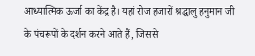आध्यात्मिक ऊर्जा का केंद्र है। यहां रोज हजारों श्रद्धालु हनुमान जी के पंचरूपों के दर्शन करने आते हैं, जिससे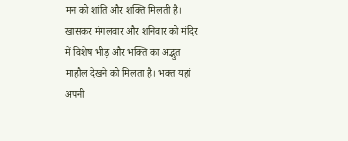मन को शांति और शक्ति मिलती है। खासकर मंगलवार और शनिवार को मंदिर में विशेष भीड़ और भक्ति का अद्भुत माहौल देखने को मिलता है। भक्त यहां अपनी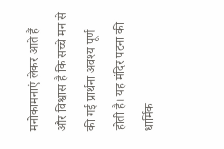मनोकामनाएं लेकर आते हैं और विश्वास है कि सच्चे मन से की गई प्रार्थना अवश्य पूर्ण होती है। यह मंदिर पटना की धार्मिक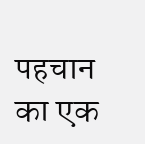पहचान का एक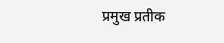प्रमुख प्रतीक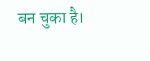बन चुका है।